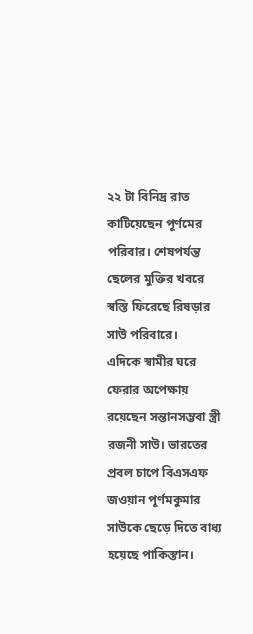২২ টা বিনিদ্র রাত কাটিয়েছেন পূর্ণমের পরিবার। শেষপর্যন্ত ছেলের মুক্তির খবরে স্বস্তি ফিরেছে রিষড়ার সাউ পরিবারে।
এদিকে স্বামীর ঘরে ফেরার অপেক্ষায় রয়েছেন সন্তানসম্ভবা স্ত্রী রজনী সাউ। ভারতের প্রবল চাপে বিএসএফ জওয়ান পূর্ণমকুমার সাউকে ছেড়ে দিতে বাধ্য হয়েছে পাকিস্তান।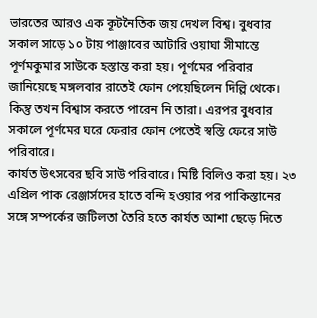ভারতের আরও এক কূটনৈতিক জয় দেখল বিশ্ব। বুধবার সকাল সাড়ে ১০ টায় পাঞ্জাবের আটারি ওয়াঘা সীমান্তে পূর্ণমকুমার সাউকে হস্তান্ত করা হয়। পূর্ণমের পরিবার জানিয়েছে মঙ্গলবার রাতেই ফোন পেয়েছিলেন দিল্লি থেকে। কিন্তু তখন বিশ্বাস করতে পারেন নি তারা। এরপর বুধবার সকালে পূর্ণমের ঘরে ফেরার ফোন পেতেই স্বস্তি ফেরে সাউ পরিবারে।
কার্যত উৎসবের ছবি সাউ পরিবারে। মিষ্টি বিলিও করা হয়। ২৩ এপ্রিল পাক রেঞ্জার্সদের হাতে বন্দি হওয়ার পর পাকিস্তানের সঙ্গে সম্পর্কের জটিলতা তৈরি হতে কার্যত আশা ছেড়ে দিতে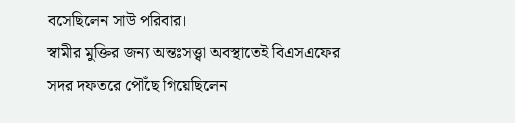বসেছিলেন সাউ পরিবার।
স্বামীর মুক্তির জন্য অন্তঃসত্ত্বা অবস্থাতেই বিএসএফের সদর দফতরে পৌঁছে গিয়েছিলেন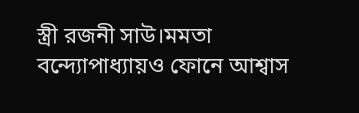স্ত্রী রজনী সাউ।মমতা বন্দ্যোপাধ্যায়ও ফোনে আশ্বাস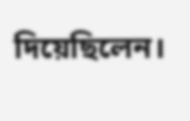দিয়েছিলেন।